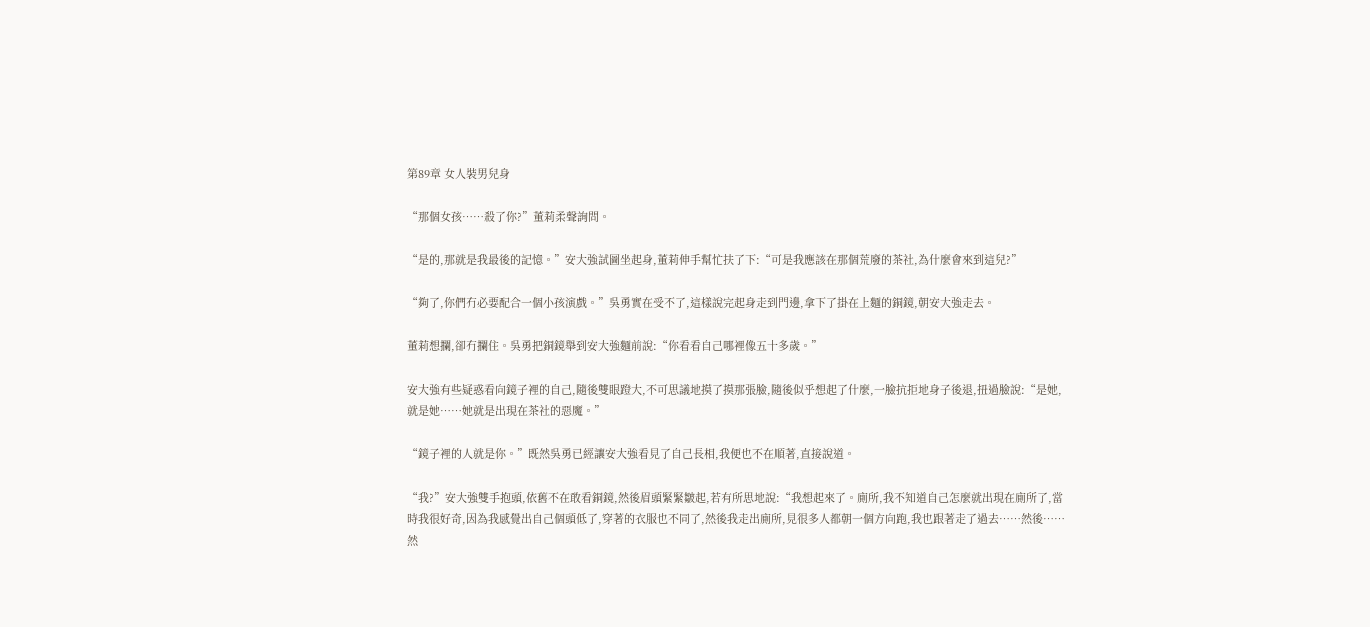第89章 女人裝男兒身

“那個女孩……殺了你?”董莉柔聲詢問。

“是的,那就是我最後的記憶。”安大強試圖坐起身,董莉伸手幫忙扶了下:“可是我應該在那個荒廢的茶社,為什麼會來到這兒?”

“夠了,你們冇必要配合一個小孩演戲。”吳勇實在受不了,這樣說完起身走到門邊,拿下了掛在上麵的銅鏡,朝安大強走去。

董莉想攔,卻冇攔住。吳勇把銅鏡舉到安大強麵前說:“你看看自己哪裡像五十多歲。”

安大強有些疑惑看向鏡子裡的自己,隨後雙眼蹬大,不可思議地摸了摸那張臉,隨後似乎想起了什麼,一臉抗拒地身子後退,扭過臉說:“是她,就是她……她就是出現在茶社的惡魔。”

“鏡子裡的人就是你。”既然吳勇已經讓安大強看見了自己長相,我便也不在順著,直接說道。

“我?”安大強雙手抱頭,依舊不在敢看銅鏡,然後眉頭緊緊皺起,若有所思地說:“我想起來了。廁所,我不知道自己怎麼就出現在廁所了,當時我很好奇,因為我感覺出自己個頭低了,穿著的衣服也不同了,然後我走出廁所,見很多人都朝一個方向跑,我也跟著走了過去……然後……然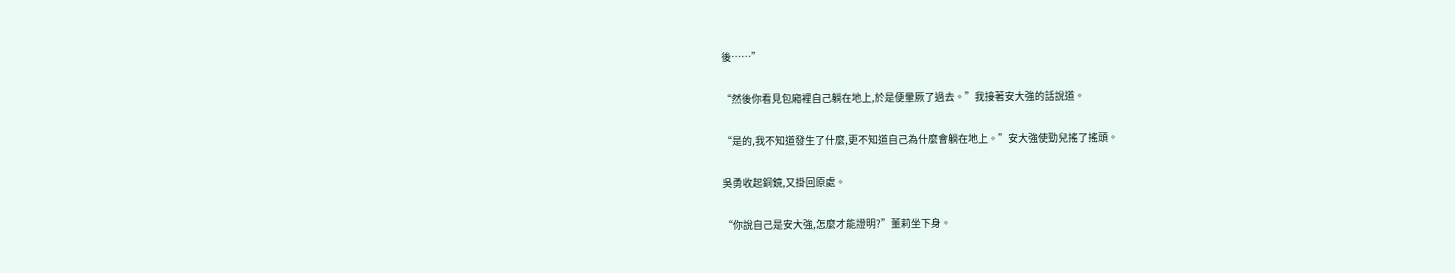後……”

“然後你看見包廂裡自己躺在地上,於是便暈厥了過去。”我接著安大強的話說道。

“是的,我不知道發生了什麼,更不知道自己為什麼會躺在地上。”安大強使勁兒搖了搖頭。

吳勇收起銅鏡,又掛回原處。

“你說自己是安大強,怎麼才能證明?”董莉坐下身。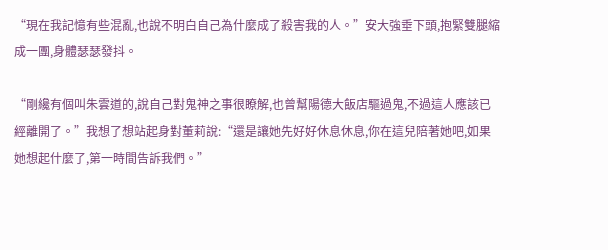“現在我記憶有些混亂,也說不明白自己為什麼成了殺害我的人。”安大強垂下頭,抱緊雙腿縮成一團,身體瑟瑟發抖。

“剛纔有個叫朱雲道的,說自己對鬼神之事很瞭解,也曾幫陽德大飯店驅過鬼,不過這人應該已經離開了。”我想了想站起身對董莉說:“還是讓她先好好休息休息,你在這兒陪著她吧,如果她想起什麼了,第一時間告訴我們。”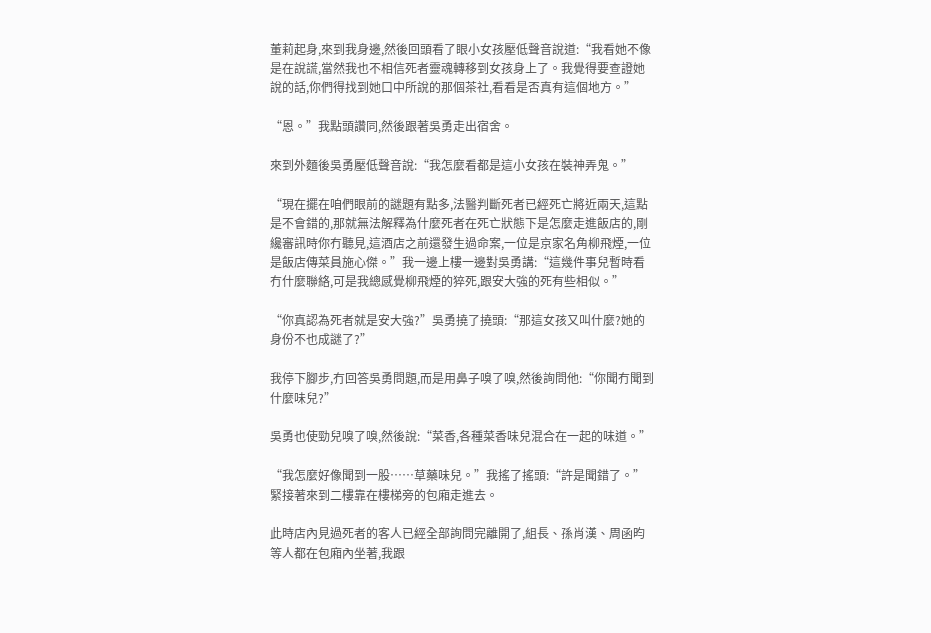董莉起身,來到我身邊,然後回頭看了眼小女孩壓低聲音說道:“我看她不像是在說謊,當然我也不相信死者靈魂轉移到女孩身上了。我覺得要查證她說的話,你們得找到她口中所說的那個茶社,看看是否真有這個地方。”

“恩。”我點頭讚同,然後跟著吳勇走出宿舍。

來到外麵後吳勇壓低聲音說:“我怎麼看都是這小女孩在裝神弄鬼。”

“現在擺在咱們眼前的謎題有點多,法醫判斷死者已經死亡將近兩天,這點是不會錯的,那就無法解釋為什麼死者在死亡狀態下是怎麼走進飯店的,剛纔審訊時你冇聽見,這酒店之前還發生過命案,一位是京家名角柳飛煙,一位是飯店傳菜員施心傑。”我一邊上樓一邊對吳勇講:“這幾件事兒暫時看冇什麼聯絡,可是我總感覺柳飛煙的猝死,跟安大強的死有些相似。”

“你真認為死者就是安大強?”吳勇撓了撓頭:“那這女孩又叫什麼?她的身份不也成謎了?”

我停下腳步,冇回答吳勇問題,而是用鼻子嗅了嗅,然後詢問他:“你聞冇聞到什麼味兒?”

吳勇也使勁兒嗅了嗅,然後說:“菜香,各種菜香味兒混合在一起的味道。”

“我怎麼好像聞到一股……草藥味兒。”我搖了搖頭:“許是聞錯了。”緊接著來到二樓靠在樓梯旁的包廂走進去。

此時店內見過死者的客人已經全部詢問完離開了,組長、孫肖漢、周函昀等人都在包廂內坐著,我跟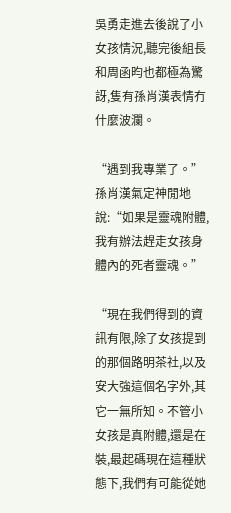吳勇走進去後說了小女孩情況,聽完後組長和周函昀也都極為驚訝,隻有孫肖漢表情冇什麼波瀾。

“遇到我專業了。”孫肖漢氣定神閒地說:“如果是靈魂附體,我有辦法趕走女孩身體內的死者靈魂。”

“現在我們得到的資訊有限,除了女孩提到的那個路明茶社,以及安大強這個名字外,其它一無所知。不管小女孩是真附體,還是在裝,最起碼現在這種狀態下,我們有可能從她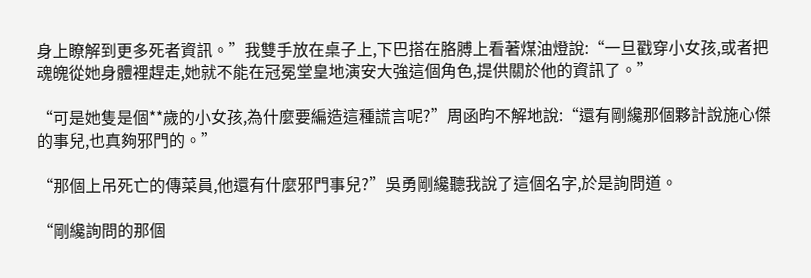身上瞭解到更多死者資訊。”我雙手放在桌子上,下巴搭在胳膊上看著煤油燈說:“一旦戳穿小女孩,或者把魂魄從她身體裡趕走,她就不能在冠冕堂皇地演安大強這個角色,提供關於他的資訊了。”

“可是她隻是個**歲的小女孩,為什麼要編造這種謊言呢?”周函昀不解地說:“還有剛纔那個夥計說施心傑的事兒,也真夠邪門的。”

“那個上吊死亡的傳菜員,他還有什麼邪門事兒?”吳勇剛纔聽我說了這個名字,於是詢問道。

“剛纔詢問的那個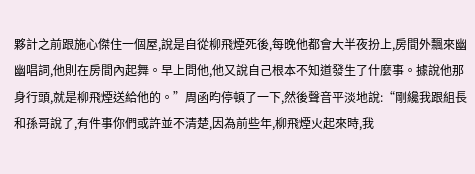夥計之前跟施心傑住一個屋,說是自從柳飛煙死後,每晚他都會大半夜扮上,房間外飄來幽幽唱詞,他則在房間內起舞。早上問他,他又說自己根本不知道發生了什麼事。據說他那身行頭,就是柳飛煙送給他的。”周函昀停頓了一下,然後聲音平淡地說:“剛纔我跟組長和孫哥說了,有件事你們或許並不清楚,因為前些年,柳飛煙火起來時,我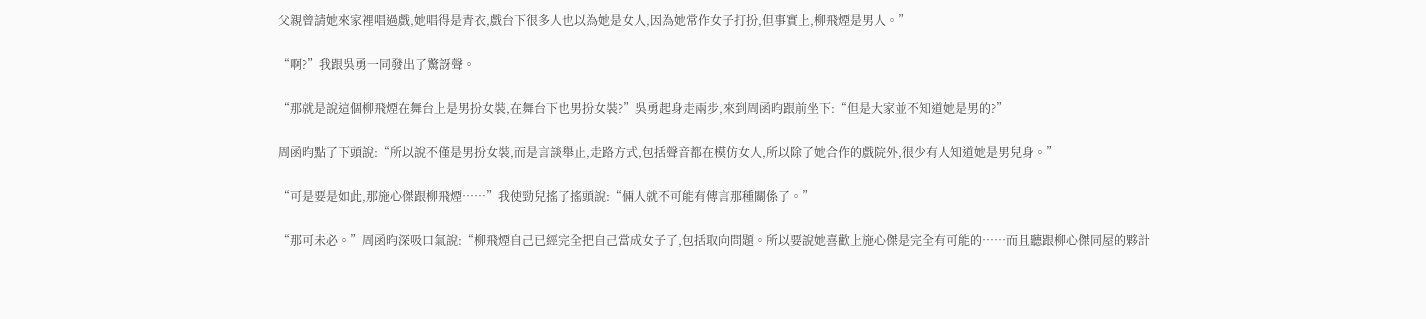父親曾請她來家裡唱過戲,她唱得是青衣,戲台下很多人也以為她是女人,因為她常作女子打扮,但事實上,柳飛煙是男人。”

“啊?”我跟吳勇一同發出了驚訝聲。

“那就是說這個柳飛煙在舞台上是男扮女裝,在舞台下也男扮女裝?”吳勇起身走兩步,來到周函昀跟前坐下:“但是大家並不知道她是男的?”

周函昀點了下頭說:“所以說不僅是男扮女裝,而是言談舉止,走路方式,包括聲音都在模仿女人,所以除了她合作的戲院外,很少有人知道她是男兒身。”

“可是要是如此,那施心傑跟柳飛煙……”我使勁兒搖了搖頭說:“倆人就不可能有傳言那種關係了。”

“那可未必。”周函昀深吸口氣說:“柳飛煙自己已經完全把自己當成女子了,包括取向問題。所以要說她喜歡上施心傑是完全有可能的……而且聽跟柳心傑同屋的夥計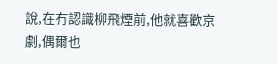說,在冇認識柳飛煙前,他就喜歡京劇,偶爾也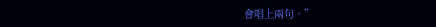會唱上兩句。”